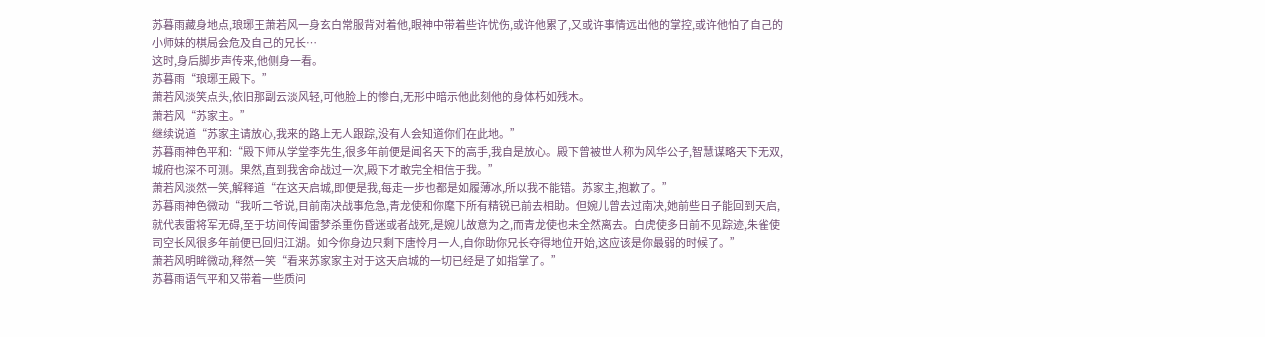苏暮雨藏身地点,琅琊王萧若风一身玄白常服背对着他,眼神中带着些许忧伤,或许他累了,又或许事情远出他的掌控,或许他怕了自己的小师妹的棋局会危及自己的兄长…
这时,身后脚步声传来,他侧身一看。
苏暮雨“琅琊王殿下。”
萧若风淡笑点头,依旧那副云淡风轻,可他脸上的惨白,无形中暗示他此刻他的身体朽如残木。
萧若风“苏家主。”
继续说道“苏家主请放心,我来的路上无人跟踪,没有人会知道你们在此地。”
苏暮雨神色平和:“殿下师从学堂李先生,很多年前便是闻名天下的高手,我自是放心。殿下曾被世人称为风华公子,智慧谋略天下无双,城府也深不可测。果然,直到我舍命战过一次,殿下才敢完全相信于我。”
萧若风淡然一笑,解释道“在这天启城,即便是我,每走一步也都是如履薄冰,所以我不能错。苏家主,抱歉了。”
苏暮雨神色微动“我听二爷说,目前南决战事危急,青龙使和你麾下所有精锐已前去相助。但婉儿曾去过南决,她前些日子能回到天启,就代表雷将军无碍,至于坊间传闻雷梦杀重伤昏迷或者战死,是婉儿故意为之,而青龙使也未全然离去。白虎使多日前不见踪迹,朱雀使司空长风很多年前便已回归江湖。如今你身边只剩下唐怜月一人,自你助你兄长夺得地位开始,这应该是你最弱的时候了。”
萧若风明眸微动,释然一笑“看来苏家家主对于这天启城的一切已经是了如指掌了。”
苏暮雨语气平和又带着一些质问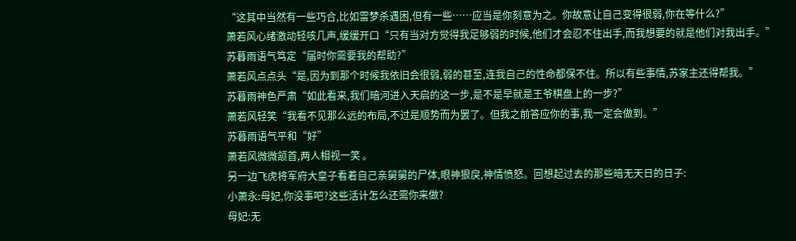“这其中当然有一些巧合,比如雷梦杀遇困,但有一些……应当是你刻意为之。你故意让自己变得很弱,你在等什么?”
萧若风心绪激动轻咳几声,缓缓开口“只有当对方觉得我足够弱的时候,他们才会忍不住出手,而我想要的就是他们对我出手。”
苏暮雨语气笃定“届时你需要我的帮助?”
萧若风点点头“是,因为到那个时候我依旧会很弱,弱的甚至,连我自己的性命都保不住。所以有些事情,苏家主还得帮我。”
苏暮雨神色严肃“如此看来,我们暗河进入天启的这一步,是不是早就是王爷棋盘上的一步?”
萧若风轻笑“我看不见那么远的布局,不过是顺势而为罢了。但我之前答应你的事,我一定会做到。”
苏暮雨语气平和“好”
萧若风微微颔首,两人相视一笑 。
另一边飞虎将军府大皇子看着自己亲舅舅的尸体,眼神狠戾,神情愤怒。回想起过去的那些暗无天日的日子:
小萧永:母妃,你没事吧?这些活计怎么还需你来做?
母妃:无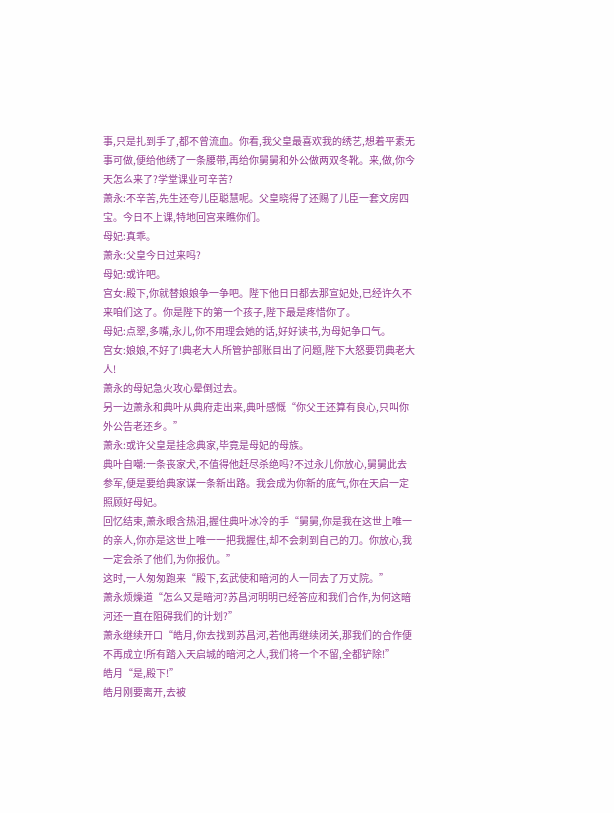事,只是扎到手了,都不曾流血。你看,我父皇最喜欢我的绣艺,想着平素无事可做,便给他绣了一条腰带,再给你舅舅和外公做两双冬靴。来,做,你今天怎么来了?学堂课业可辛苦?
萧永:不辛苦,先生还夸儿臣聪慧呢。父皇晓得了还赐了儿臣一套文房四宝。今日不上课,特地回宫来瞧你们。
母妃:真乖。
萧永:父皇今日过来吗?
母妃:或许吧。
宫女:殿下,你就替娘娘争一争吧。陛下他日日都去那宣妃处,已经许久不来咱们这了。你是陛下的第一个孩子,陛下最是疼惜你了。
母妃:点翠,多嘴,永儿,你不用理会她的话,好好读书,为母妃争口气。
宫女:娘娘,不好了!典老大人所管护部账目出了问题,陛下大怒要罚典老大人!
萧永的母妃急火攻心晕倒过去。
另一边萧永和典叶从典府走出来,典叶感慨“你父王还算有良心,只叫你外公告老还乡。”
萧永:或许父皇是挂念典家,毕竟是母妃的母族。
典叶自嘲:一条丧家犬,不值得他赶尽杀绝吗?不过永儿你放心,舅舅此去参军,便是要给典家谋一条新出路。我会成为你新的底气,你在天启一定照顾好母妃。
回忆结束,萧永眼含热泪,握住典叶冰冷的手“舅舅,你是我在这世上唯一的亲人,你亦是这世上唯一一把我握住,却不会刺到自己的刀。你放心,我一定会杀了他们,为你报仇。”
这时,一人匆匆跑来“殿下,玄武使和暗河的人一同去了万丈院。”
萧永烦燥道“怎么又是暗河?苏昌河明明已经答应和我们合作,为何这暗河还一直在阻碍我们的计划?”
萧永继续开口“皓月,你去找到苏昌河,若他再继续闭关,那我们的合作便不再成立!所有踏入天启城的暗河之人,我们将一个不留,全都铲除!”
皓月“是,殿下!”
皓月刚要离开,去被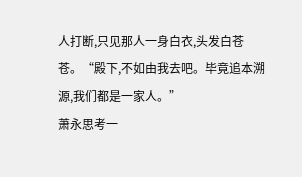人打断,只见那人一身白衣,头发白苍苍。“殿下,不如由我去吧。毕竟追本溯源,我们都是一家人。”
萧永思考一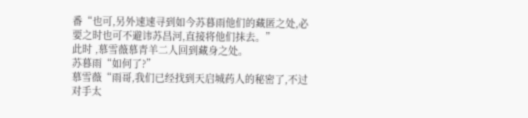番“也可,另外速速寻到如今苏暮雨他们的藏匿之处,必要之时也可不避讳苏昌河,直接将他们抹去。”
此时 ,慕雪薇慕青羊二人回到藏身之处。
苏暮雨“如何了?”
慕雪薇“雨哥,我们已经找到天启城药人的秘密了,不过对手太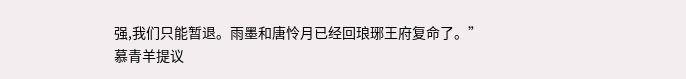强,我们只能暂退。雨墨和唐怜月已经回琅琊王府复命了。”
慕青羊提议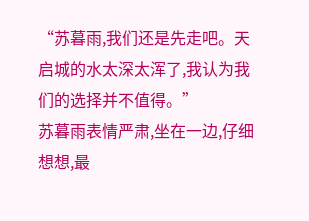“苏暮雨,我们还是先走吧。天启城的水太深太浑了,我认为我们的选择并不值得。”
苏暮雨表情严肃,坐在一边,仔细想想,最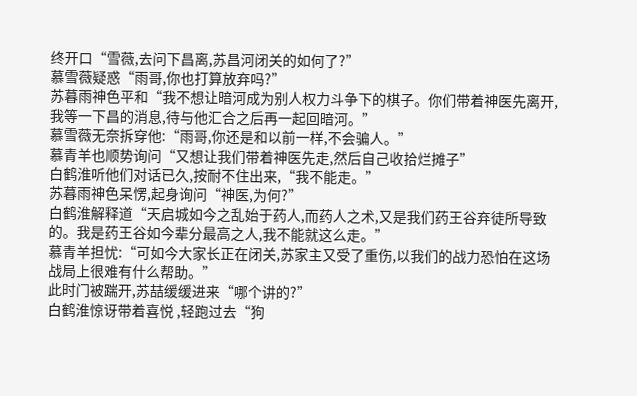终开口“雪薇,去问下昌离,苏昌河闭关的如何了?”
慕雪薇疑惑“雨哥,你也打算放弃吗?”
苏暮雨神色平和“我不想让暗河成为别人权力斗争下的棋子。你们带着神医先离开,我等一下昌的消息,待与他汇合之后再一起回暗河。”
慕雪薇无奈拆穿他:“雨哥,你还是和以前一样,不会骗人。”
慕青羊也顺势询问“又想让我们带着神医先走,然后自己收拾烂摊子”
白鹤淮听他们对话已久,按耐不住出来,“我不能走。”
苏暮雨神色呆愣,起身询问“神医,为何?”
白鹤淮解释道“天启城如今之乱始于药人,而药人之术,又是我们药王谷弃徒所导致的。我是药王谷如今辈分最高之人,我不能就这么走。”
慕青羊担忧:“可如今大家长正在闭关,苏家主又受了重伤,以我们的战力恐怕在这场战局上很难有什么帮助。”
此时门被踹开,苏喆缓缓进来“哪个讲的?”
白鹤淮惊讶带着喜悦 ,轻跑过去“狗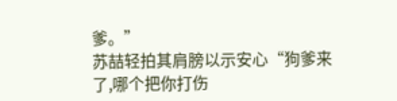爹。”
苏喆轻拍其肩膀以示安心“狗爹来了,哪个把你打伤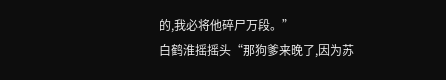的,我必将他碎尸万段。”
白鹤淮摇摇头“那狗爹来晚了,因为苏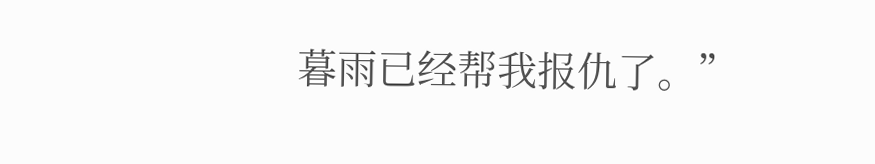暮雨已经帮我报仇了。”